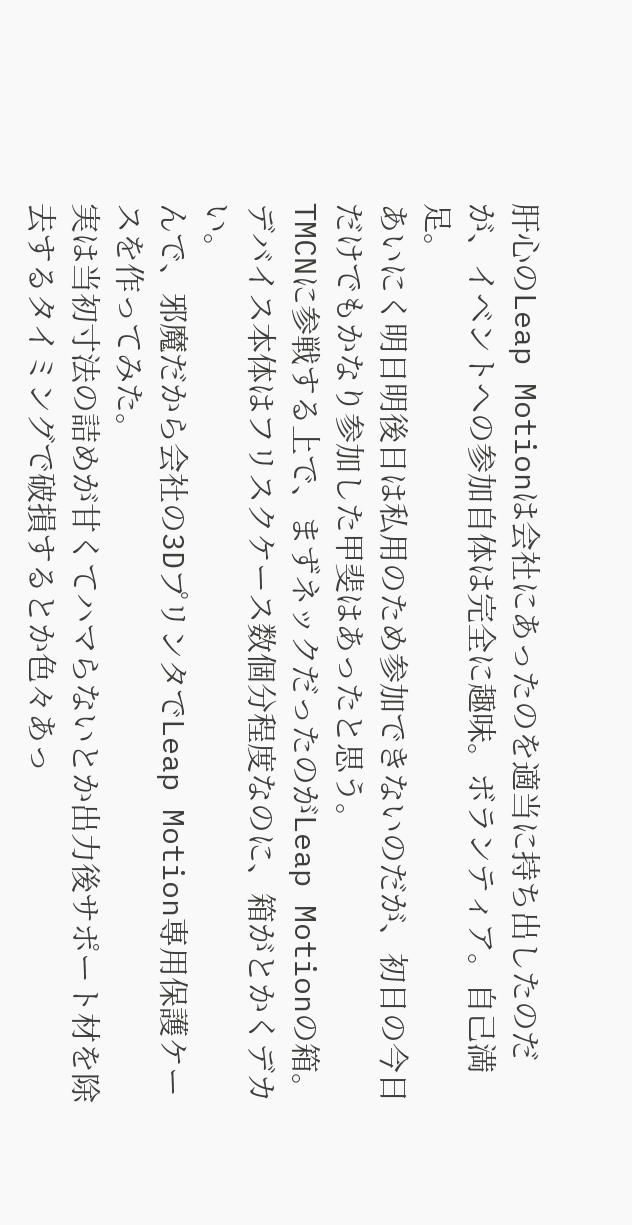肝心のLeap Motionは会社にあったのを適当に持ち出したのだが、イベントへの参加自体は完全に趣味。ボランティア。自己満足。
あいにく明日明後日は私用のため参加できないのだが、初日の今日だけでもかなり参加した甲斐はあったと思う。
TMCNに参戦する上で、まずネックだったのがLeap Motionの箱。
デバイス本体はフリスクケース数個分程度なのに、箱がとかくデカい。
んで、邪魔だから会社の3DプリンタでLeap Motion専用保護ケースを作ってみた。
実は当初寸法の詰めが甘くてハマらないとか出力後サポート材を除去するタイミングで破損するとか色々あっ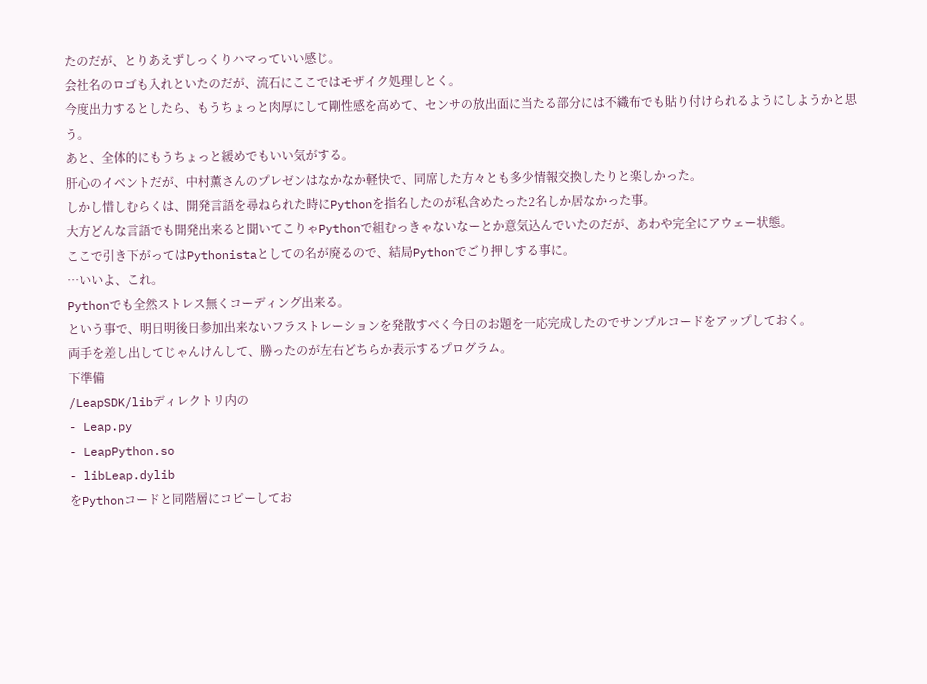たのだが、とりあえずしっくりハマっていい感じ。
会社名のロゴも入れといたのだが、流石にここではモザイク処理しとく。
今度出力するとしたら、もうちょっと肉厚にして剛性感を高めて、センサの放出面に当たる部分には不織布でも貼り付けられるようにしようかと思う。
あと、全体的にもうちょっと緩めでもいい気がする。
肝心のイベントだが、中村薫さんのプレゼンはなかなか軽快で、同席した方々とも多少情報交換したりと楽しかった。
しかし惜しむらくは、開発言語を尋ねられた時にPythonを指名したのが私含めたった2名しか居なかった事。
大方どんな言語でも開発出来ると聞いてこりゃPythonで組むっきゃないなーとか意気込んでいたのだが、あわや完全にアウェー状態。
ここで引き下がってはPythonistaとしての名が廃るので、結局Pythonでごり押しする事に。
…いいよ、これ。
Pythonでも全然ストレス無くコーディング出来る。
という事で、明日明後日参加出来ないフラストレーションを発散すべく今日のお題を一応完成したのでサンプルコードをアップしておく。
両手を差し出してじゃんけんして、勝ったのが左右どちらか表示するプログラム。
下準備
/LeapSDK/libディレクトリ内の
- Leap.py
- LeapPython.so
- libLeap.dylib
をPythonコードと同階層にコピーしてお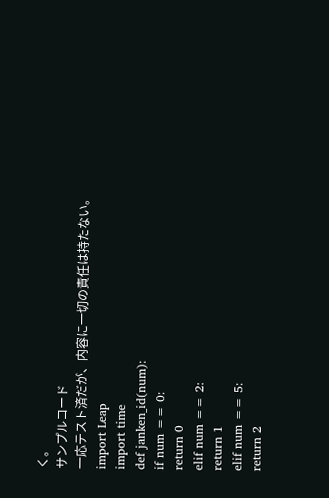く。
サンプルコード
一応テスト済だが、内容に一切の責任は持たない。
import Leap
import time
def janken_id(num):
if num == 0:
return 0
elif num == 2:
return 1
elif num == 5:
return 2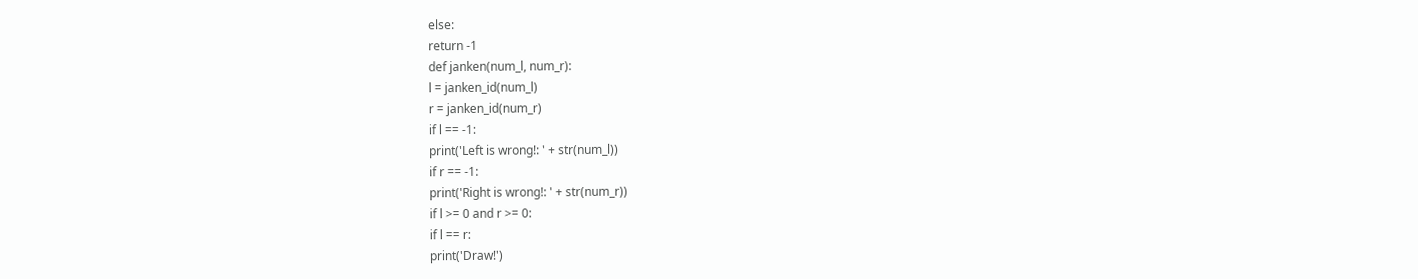else:
return -1
def janken(num_l, num_r):
l = janken_id(num_l)
r = janken_id(num_r)
if l == -1:
print('Left is wrong!: ' + str(num_l))
if r == -1:
print('Right is wrong!: ' + str(num_r))
if l >= 0 and r >= 0:
if l == r:
print('Draw!')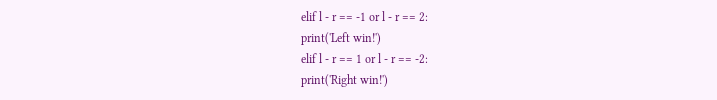elif l - r == -1 or l - r == 2:
print('Left win!')
elif l - r == 1 or l - r == -2:
print('Right win!')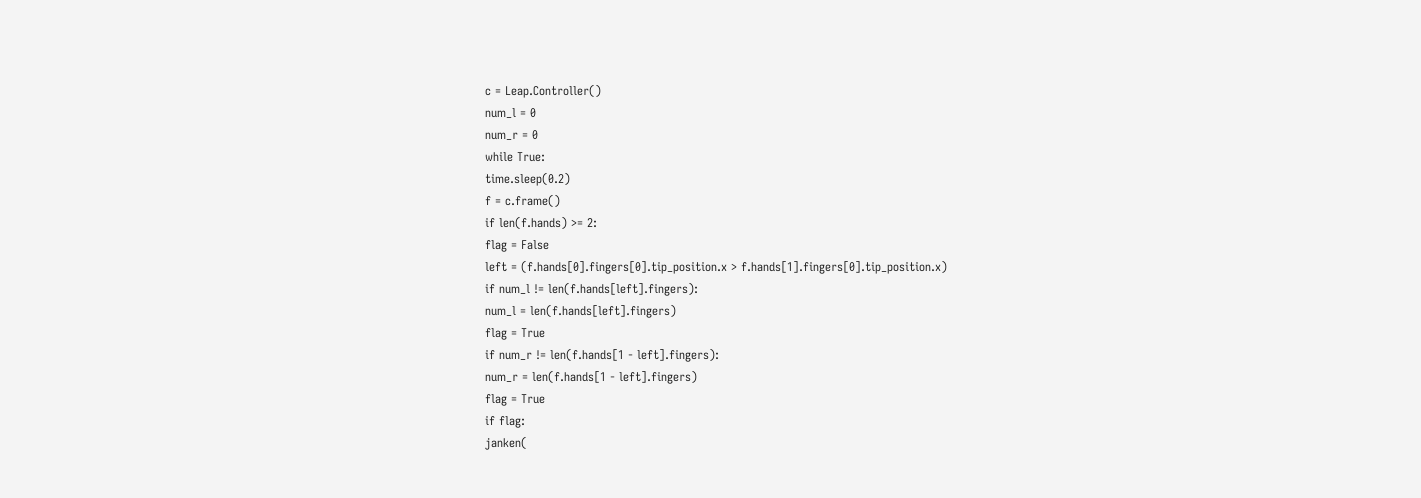c = Leap.Controller()
num_l = 0
num_r = 0
while True:
time.sleep(0.2)
f = c.frame()
if len(f.hands) >= 2:
flag = False
left = (f.hands[0].fingers[0].tip_position.x > f.hands[1].fingers[0].tip_position.x)
if num_l != len(f.hands[left].fingers):
num_l = len(f.hands[left].fingers)
flag = True
if num_r != len(f.hands[1 - left].fingers):
num_r = len(f.hands[1 - left].fingers)
flag = True
if flag:
janken(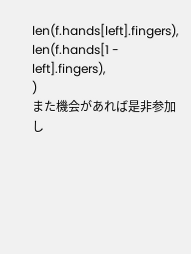len(f.hands[left].fingers),
len(f.hands[1 - left].fingers),
)
また機会があれば是非参加し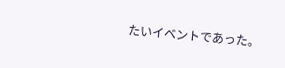たいイベントであった。